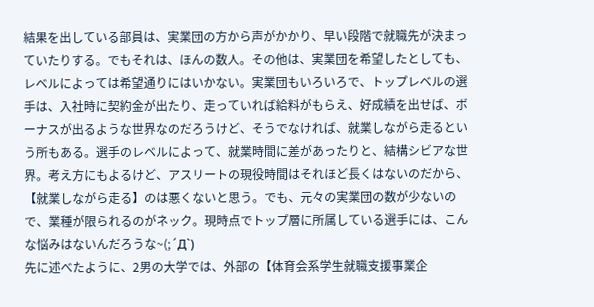結果を出している部員は、実業団の方から声がかかり、早い段階で就職先が決まっていたりする。でもそれは、ほんの数人。その他は、実業団を希望したとしても、レベルによっては希望通りにはいかない。実業団もいろいろで、トップレベルの選手は、入社時に契約金が出たり、走っていれば給料がもらえ、好成績を出せば、ボーナスが出るような世界なのだろうけど、そうでなければ、就業しながら走るという所もある。選手のレベルによって、就業時間に差があったりと、結構シビアな世界。考え方にもよるけど、アスリートの現役時間はそれほど長くはないのだから、【就業しながら走る】のは悪くないと思う。でも、元々の実業団の数が少ないので、業種が限られるのがネック。現時点でトップ層に所属している選手には、こんな悩みはないんだろうな~(;´Д`)
先に述べたように、2男の大学では、外部の【体育会系学生就職支援事業企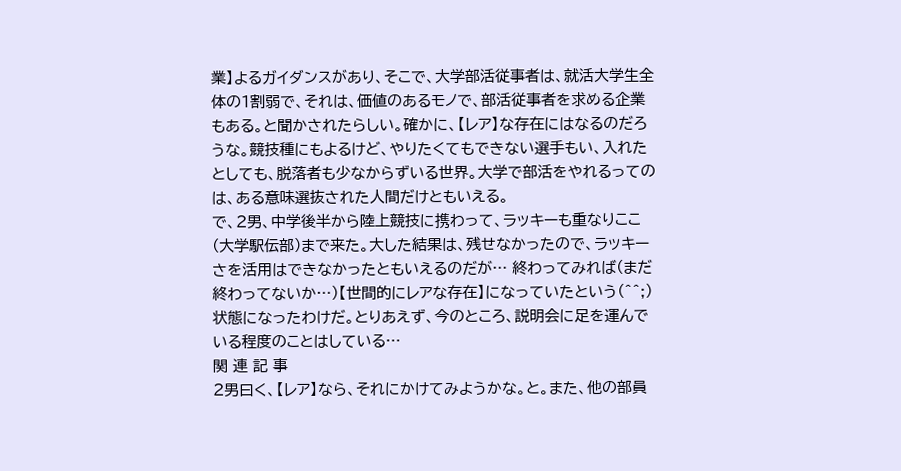業】よるガイダンスがあり、そこで、大学部活従事者は、就活大学生全体の1割弱で、それは、価値のあるモノで、部活従事者を求める企業もある。と聞かされたらしい。確かに、【レア】な存在にはなるのだろうな。競技種にもよるけど、やりたくてもできない選手もい、入れたとしても、脱落者も少なからずいる世界。大学で部活をやれるってのは、ある意味選抜された人間だけともいえる。
で、2男、中学後半から陸上競技に携わって、ラッキーも重なりここ(大学駅伝部)まで来た。大した結果は、残せなかったので、ラッキーさを活用はできなかったともいえるのだが… 終わってみれば(まだ終わってないか…)【世間的にレアな存在】になっていたという(^^;) 状態になったわけだ。とりあえず、今のところ、説明会に足を運んでいる程度のことはしている…
関 連 記 事
2男曰く、【レア】なら、それにかけてみようかな。と。また、他の部員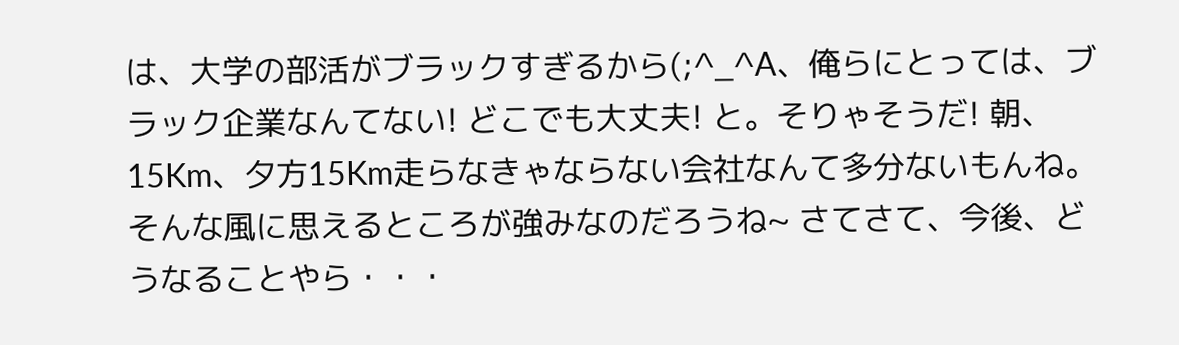は、大学の部活がブラックすぎるから(;^_^A、俺らにとっては、ブラック企業なんてない! どこでも大丈夫! と。そりゃそうだ! 朝、15Km、夕方15Km走らなきゃならない会社なんて多分ないもんね。そんな風に思えるところが強みなのだろうね~ さてさて、今後、どうなることやら・・・